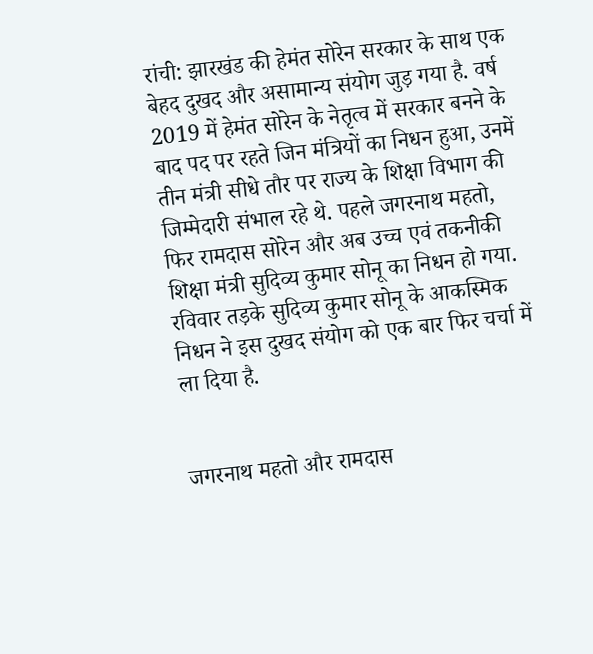रांची: झारखंड की हेमंत सोरेन सरकार के साथ एक बेहद दुखद और असामान्य संयोग जुड़ गया है. वर्ष 2019 में हेमंत सोरेन के नेतृत्व में सरकार बनने के बाद पद पर रहते जिन मंत्रियों का निधन हुआ, उनमें तीन मंत्री सीधे तौर पर राज्य के शिक्षा विभाग की जिम्मेदारी संभाल रहे थे. पहले जगरनाथ महतो, फिर रामदास सोरेन और अब उच्च एवं तकनीकी शिक्षा मंत्री सुदिव्य कुमार सोनू का निधन हो गया. रविवार तड़के सुदिव्य कुमार सोनू के आकस्मिक निधन ने इस दुखद संयोग को एक बार फिर चर्चा में ला दिया है.


जगरनाथ महतो और रामदास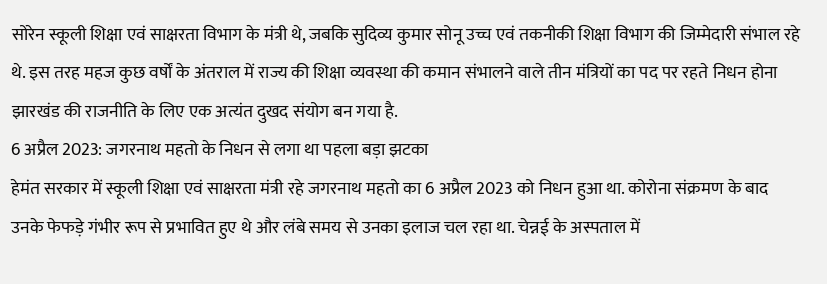सोरेन स्कूली शिक्षा एवं साक्षरता विभाग के मंत्री थे, जबकि सुदिव्य कुमार सोनू उच्च एवं तकनीकी शिक्षा विभाग की जिम्मेदारी संभाल रहे थे. इस तरह महज कुछ वर्षों के अंतराल में राज्य की शिक्षा व्यवस्था की कमान संभालने वाले तीन मंत्रियों का पद पर रहते निधन होना झारखंड की राजनीति के लिए एक अत्यंत दुखद संयोग बन गया है.
6 अप्रैल 2023: जगरनाथ महतो के निधन से लगा था पहला बड़ा झटका
हेमंत सरकार में स्कूली शिक्षा एवं साक्षरता मंत्री रहे जगरनाथ महतो का 6 अप्रैल 2023 को निधन हुआ था. कोरोना संक्रमण के बाद उनके फेफड़े गंभीर रूप से प्रभावित हुए थे और लंबे समय से उनका इलाज चल रहा था. चेन्नई के अस्पताल में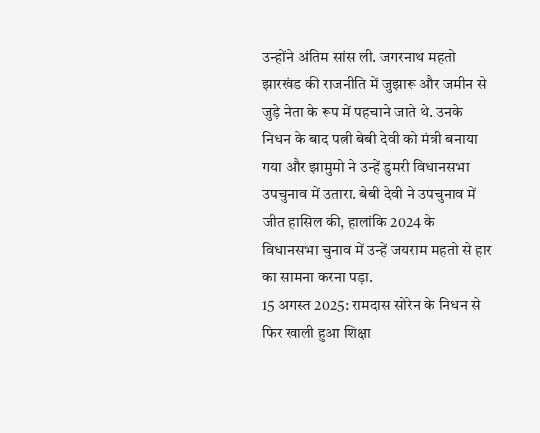उन्होंने अंतिम सांस ली. जगरनाथ महतो झारखंड की राजनीति में जुझारू और जमीन से जुड़े नेता के रूप में पहचाने जाते थे. उनके निधन के बाद पत्नी बेबी देवी को मंत्री बनाया गया और झामुमो ने उन्हें डुमरी विधानसभा उपचुनाव में उतारा. बेबी देवी ने उपचुनाव में जीत हासिल की, हालांकि 2024 के विधानसभा चुनाव में उन्हें जयराम महतो से हार का सामना करना पड़ा.
15 अगस्त 2025: रामदास सोरेन के निधन से फिर खाली हुआ शिक्षा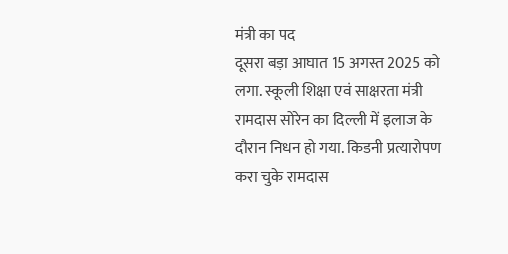मंत्री का पद
दूसरा बड़ा आघात 15 अगस्त 2025 को लगा. स्कूली शिक्षा एवं साक्षरता मंत्री रामदास सोरेन का दिल्ली में इलाज के दौरान निधन हो गया. किडनी प्रत्यारोपण करा चुके रामदास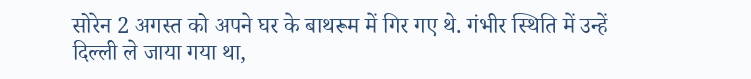सोरेन 2 अगस्त को अपने घर के बाथरूम में गिर गए थे. गंभीर स्थिति में उन्हें दिल्ली ले जाया गया था,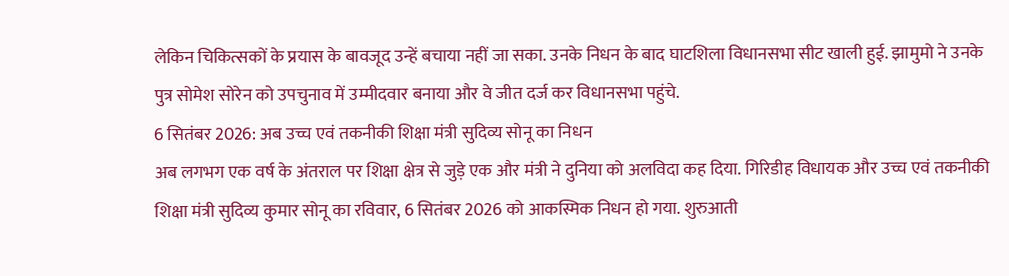लेकिन चिकित्सकों के प्रयास के बावजूद उन्हें बचाया नहीं जा सका. उनके निधन के बाद घाटशिला विधानसभा सीट खाली हुई. झामुमो ने उनके पुत्र सोमेश सोरेन को उपचुनाव में उम्मीदवार बनाया और वे जीत दर्ज कर विधानसभा पहुंचे.
6 सितंबर 2026: अब उच्च एवं तकनीकी शिक्षा मंत्री सुदिव्य सोनू का निधन
अब लगभग एक वर्ष के अंतराल पर शिक्षा क्षेत्र से जुड़े एक और मंत्री ने दुनिया को अलविदा कह दिया. गिरिडीह विधायक और उच्च एवं तकनीकी शिक्षा मंत्री सुदिव्य कुमार सोनू का रविवार, 6 सितंबर 2026 को आकस्मिक निधन हो गया. शुरुआती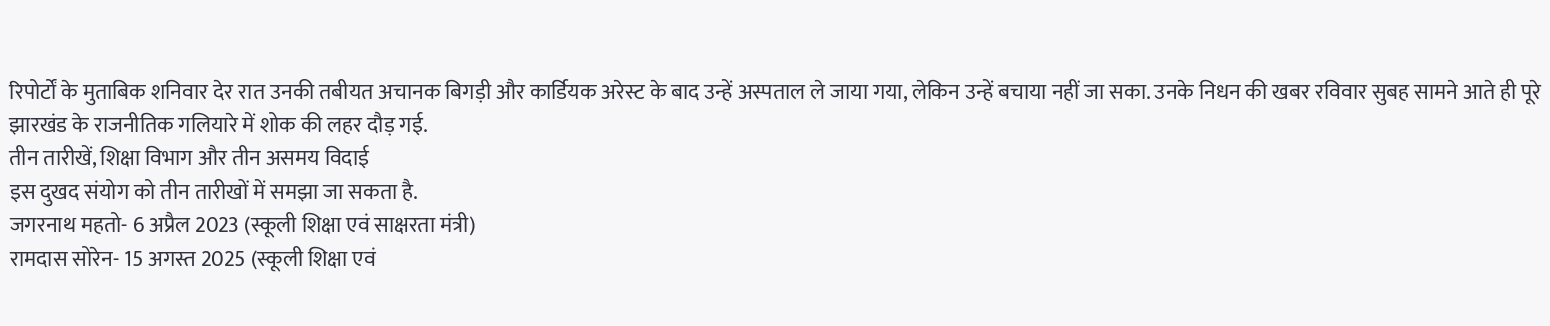रिपोर्टों के मुताबिक शनिवार देर रात उनकी तबीयत अचानक बिगड़ी और कार्डियक अरेस्ट के बाद उन्हें अस्पताल ले जाया गया, लेकिन उन्हें बचाया नहीं जा सका. उनके निधन की खबर रविवार सुबह सामने आते ही पूरे झारखंड के राजनीतिक गलियारे में शोक की लहर दौड़ गई.
तीन तारीखें, शिक्षा विभाग और तीन असमय विदाई
इस दुखद संयोग को तीन तारीखों में समझा जा सकता है.
जगरनाथ महतो- 6 अप्रैल 2023 (स्कूली शिक्षा एवं साक्षरता मंत्री)
रामदास सोरेन- 15 अगस्त 2025 (स्कूली शिक्षा एवं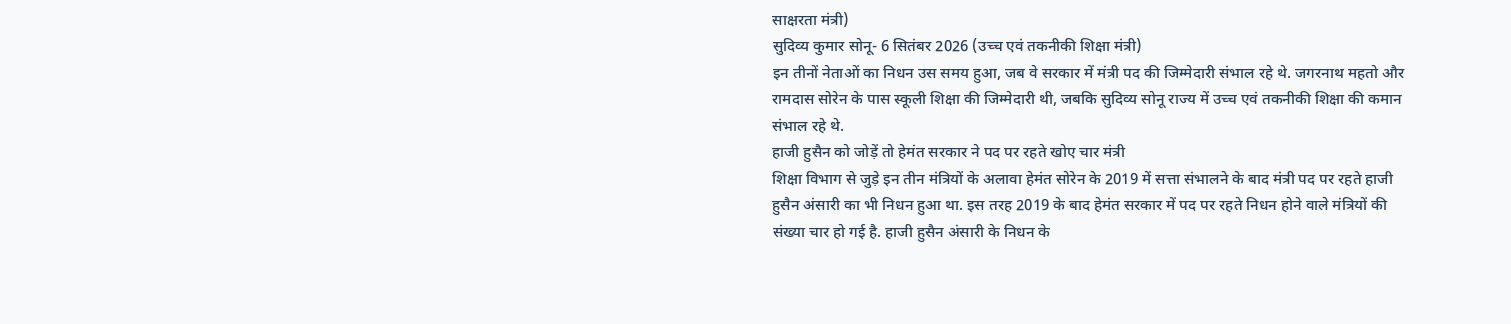साक्षरता मंत्री)
सुदिव्य कुमार सोनू- 6 सितंबर 2026 (उच्च एवं तकनीकी शिक्षा मंत्री)
इन तीनों नेताओं का निधन उस समय हुआ, जब वे सरकार में मंत्री पद की जिम्मेदारी संभाल रहे थे. जगरनाथ महतो और रामदास सोरेन के पास स्कूली शिक्षा की जिम्मेदारी थी, जबकि सुदिव्य सोनू राज्य में उच्च एवं तकनीकी शिक्षा की कमान संभाल रहे थे.
हाजी हुसैन को जोड़ें तो हेमंत सरकार ने पद पर रहते खोए चार मंत्री
शिक्षा विभाग से जुड़े इन तीन मंत्रियों के अलावा हेमंत सोरेन के 2019 में सत्ता संभालने के बाद मंत्री पद पर रहते हाजी हुसैन अंसारी का भी निधन हुआ था. इस तरह 2019 के बाद हेमंत सरकार में पद पर रहते निधन होने वाले मंत्रियों की संख्या चार हो गई है. हाजी हुसैन अंसारी के निधन के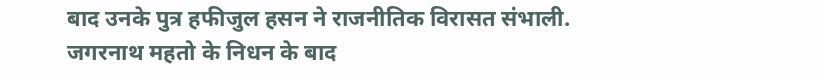बाद उनके पुत्र हफीजुल हसन ने राजनीतिक विरासत संभाली. जगरनाथ महतो के निधन के बाद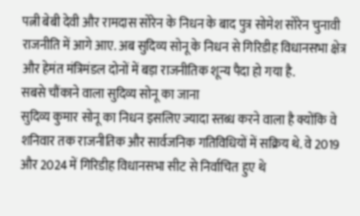पत्नी बेबी देवी और रामदास सोरेन के निधन के बाद पुत्र सोमेश सोरेन चुनावी राजनीति में आगे आए. अब सुदिव्य सोनू के निधन से गिरिडीह विधानसभा क्षेत्र और हेमंत मंत्रिमंडल दोनों में बड़ा राजनीतिक शून्य पैदा हो गया है.
सबसे चौंकाने वाला सुदिव्य सोनू का जाना
सुदिव्य कुमार सोनू का निधन इसलिए ज्यादा स्तब्ध करने वाला है क्योंकि वे शनिवार तक राजनीतिक और सार्वजनिक गतिविधियों में सक्रिय थे. वे 2019 और 2024 में गिरिडीह विधानसभा सीट से निर्वाचित हुए थे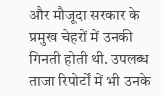और मौजूदा सरकार के प्रमुख चेहरों में उनकी गिनती होती थी. उपलब्ध ताजा रिपोर्टों में भी उनके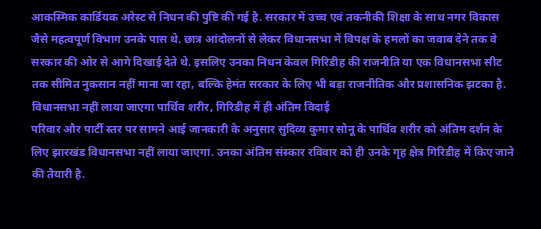आकस्मिक कार्डियक अरेस्ट से निधन की पुष्टि की गई है. सरकार में उच्च एवं तकनीकी शिक्षा के साथ नगर विकास जैसे महत्वपूर्ण विभाग उनके पास थे. छात्र आंदोलनों से लेकर विधानसभा में विपक्ष के हमलों का जवाब देने तक वे सरकार की ओर से आगे दिखाई देते थे. इसलिए उनका निधन केवल गिरिडीह की राजनीति या एक विधानसभा सीट तक सीमित नुकसान नहीं माना जा रहा, बल्कि हेमंत सरकार के लिए भी बड़ा राजनीतिक और प्रशासनिक झटका है.
विधानसभा नहीं लाया जाएगा पार्थिव शरीर, गिरिडीह में ही अंतिम विदाई
परिवार और पार्टी स्तर पर सामने आई जानकारी के अनुसार सुदिव्य कुमार सोनू के पार्थिव शरीर को अंतिम दर्शन के लिए झारखंड विधानसभा नहीं लाया जाएगा. उनका अंतिम संस्कार रविवार को ही उनके गृह क्षेत्र गिरिडीह में किए जाने की तैयारी है.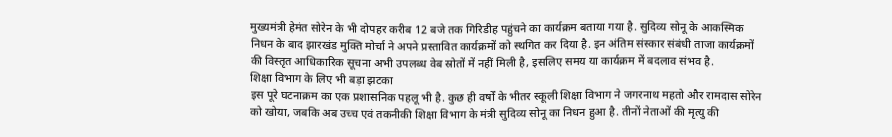मुख्यमंत्री हेमंत सोरेन के भी दोपहर करीब 12 बजे तक गिरिडीह पहुंचने का कार्यक्रम बताया गया है. सुदिव्य सोनू के आकस्मिक निधन के बाद झारखंड मुक्ति मोर्चा ने अपने प्रस्तावित कार्यक्रमों को स्थगित कर दिया है. इन अंतिम संस्कार संबंधी ताजा कार्यक्रमों की विस्तृत आधिकारिक सूचना अभी उपलब्ध वेब स्रोतों में नहीं मिली है, इसलिए समय या कार्यक्रम में बदलाव संभव है.
शिक्षा विभाग के लिए भी बड़ा झटका
इस पूरे घटनाक्रम का एक प्रशासनिक पहलू भी है. कुछ ही वर्षों के भीतर स्कूली शिक्षा विभाग ने जगरनाथ महतो और रामदास सोरेन को खोया, जबकि अब उच्च एवं तकनीकी शिक्षा विभाग के मंत्री सुदिव्य सोनू का निधन हुआ है. तीनों नेताओं की मृत्यु की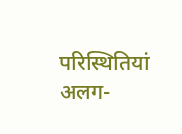परिस्थितियां अलग-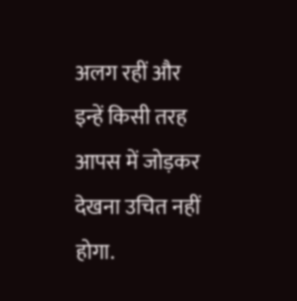अलग रहीं और इन्हें किसी तरह आपस में जोड़कर देखना उचित नहीं होगा.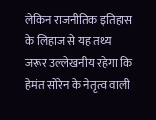लेकिन राजनीतिक इतिहास के लिहाज से यह तथ्य जरूर उल्लेखनीय रहेगा कि हेमंत सोरेन के नेतृत्व वाली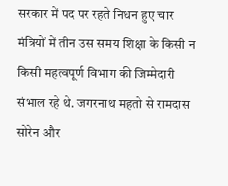सरकार में पद पर रहते निधन हुए चार मंत्रियों में तीन उस समय शिक्षा के किसी न किसी महत्वपूर्ण विभाग की जिम्मेदारी संभाल रहे थे. जगरनाथ महतो से रामदास सोरेन और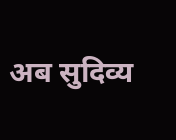अब सुदिव्य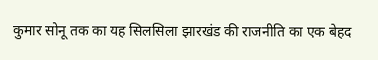कुमार सोनू तक का यह सिलसिला झारखंड की राजनीति का एक बेहद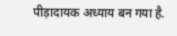पीड़ादायक अध्याय बन गया है.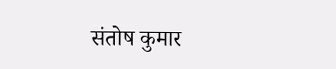संतोष कुमार